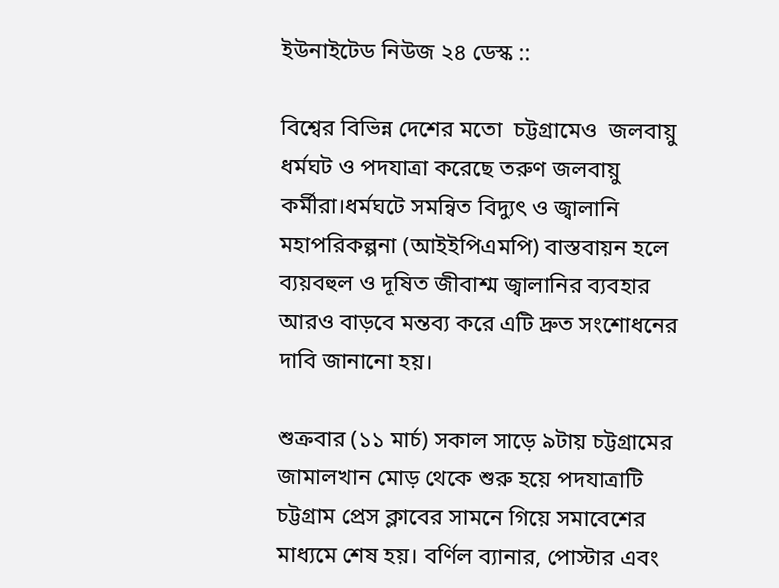ইউনাইটেড নিউজ ২৪ ডেস্ক ::

বিশ্বের বিভিন্ন দেশের মতো  চট্টগ্রামেও  জলবায়ু ধর্মঘট ও পদযাত্রা করেছে তরুণ জলবায়ু কর্মীরা।ধর্মঘটে সমন্বিত বিদ্যুৎ ও জ্বালানি মহাপরিকল্পনা (আইইপিএমপি) বাস্তবায়ন হলে ব্যয়বহুল ও দূষিত জীবাশ্ম জ্বালানির ব্যবহার আরও বাড়বে মন্তব্য করে এটি দ্রুত সংশোধনের দাবি জানানো হয়।

শুক্রবার (১১ মার্চ) সকাল সাড়ে ৯টায় চট্টগ্রামের জামালখান মোড় থেকে শুরু হয়ে পদযাত্রাটি চট্টগ্রাম প্রেস ক্লাবের সামনে গিয়ে সমাবেশের মাধ্যমে শেষ হয়। বর্ণিল ব্যানার, পোস্টার এবং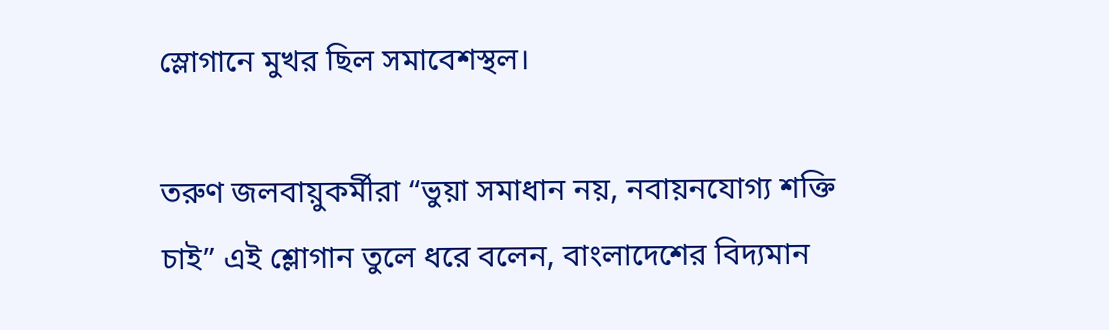স্লোগানে মুখর ছিল সমাবেশস্থল।

তরুণ জলবায়ুকর্মীরা “ভুয়া সমাধান নয়, নবায়নযোগ্য শক্তি চাই” এই শ্লোগান তুলে ধরে বলেন, বাংলাদেশের বিদ্যমান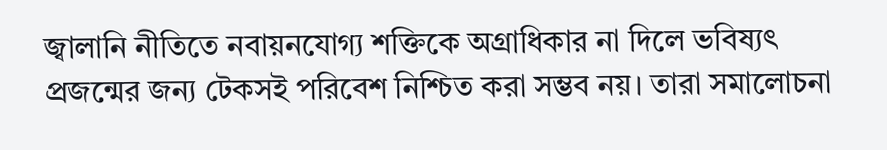জ্বালানি নীতিতে নবায়নযোগ্য শক্তিকে অগ্রাধিকার না দিলে ভবিষ্যৎ প্রজন্মের জন্য টেকসই পরিবেশ নিশ্চিত করা সম্ভব নয়। তারা সমালোচনা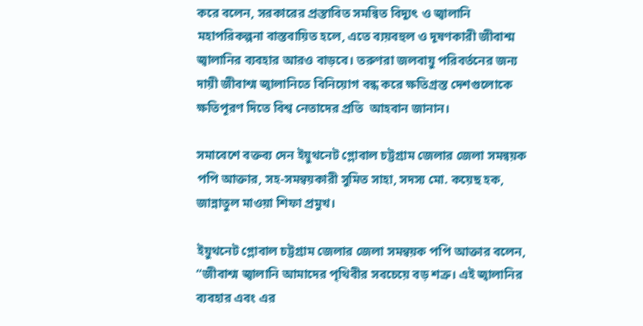করে বলেন, সরকারের প্রস্তাবিত সমন্বিত বিদ্যুৎ ও জ্বালানি মহাপরিকল্পনা বাস্তবায়িত হলে, এতে ব্যয়বহুল ও দূষণকারী জীবাশ্ম জ্বালানির ব্যবহার আরও বাড়বে। তরুণরা জলবায়ু পরিবর্তনের জন্য দায়ী জীবাশ্ম জ্বালানিতে বিনিয়োগ বন্ধ করে ক্ষতিগ্রস্ত দেশগুলোকে ক্ষতিপূরণ দিতে বিশ্ব নেতাদের প্রতি  আহবান জানান।

সমাবেশে বক্তব্য দেন ইয়ুথনেট গ্লোবাল চট্টগ্রাম জেলার জেলা সমন্বয়ক পপি আক্তার, সহ-সমন্বয়কারী সুমিত সাহা, সদস্য মো. কয়েছ হক, জান্নাতুল মাওয়া শিফা প্রমুখ।

ইয়ুথনেট গ্লোবাল চট্টগ্রাম জেলার জেলা সমন্বয়ক পপি আক্তার বলেন, “জীবাশ্ম জ্বালানি আমাদের পৃথিবীর সবচেয়ে বড় শত্রু। এই জ্বালানির ব্যবহার এবং এর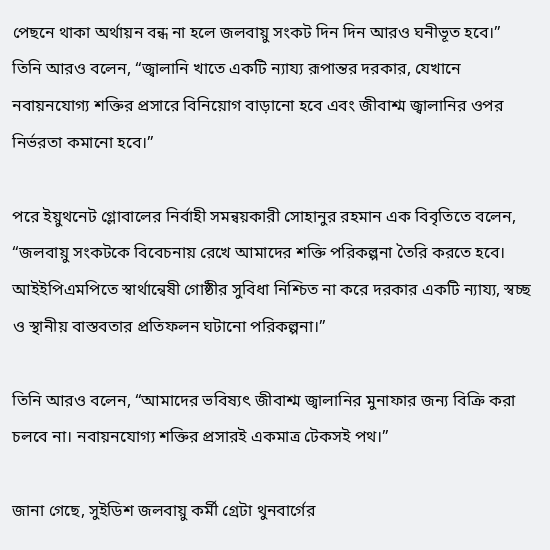পেছনে থাকা অর্থায়ন বন্ধ না হলে জলবায়ু সংকট দিন দিন আরও ঘনীভূত হবে।”  তিনি আরও বলেন, “জ্বালানি খাতে একটি ন্যায্য রূপান্তর দরকার, যেখানে নবায়নযোগ্য শক্তির প্রসারে বিনিয়োগ বাড়ানো হবে এবং জীবাশ্ম জ্বালানির ওপর নির্ভরতা কমানো হবে।”

পরে ইয়ুথনেট গ্লোবালের নির্বাহী সমন্বয়কারী সোহানুর রহমান এক বিবৃতিতে বলেন, “জলবায়ু সংকটকে বিবেচনায় রেখে আমাদের শক্তি পরিকল্পনা তৈরি করতে হবে। আইইপিএমপিতে স্বার্থান্বেষী গোষ্ঠীর সুবিধা নিশ্চিত না করে দরকার একটি ন্যায্য, স্বচ্ছ ও স্থানীয় বাস্তবতার প্রতিফলন ঘটানো পরিকল্পনা।”

তিনি আরও বলেন, “আমাদের ভবিষ্যৎ জীবাশ্ম জ্বালানির মুনাফার জন্য বিক্রি করা চলবে না। নবায়নযোগ্য শক্তির প্রসারই একমাত্র টেকসই পথ।”

জানা গেছে, সুইডিশ জলবায়ু কর্মী গ্রেটা থুনবার্গের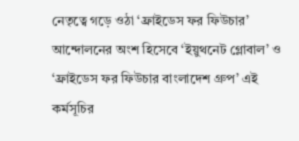নেতৃত্বে গড়ে ওঠা ‘ফ্রাইডেস ফর ফিউচার’ আন্দোলনের অংশ হিসেবে ‘ইয়ুথনেট গ্লোবাল’ ও ‘ফ্রাইডেস ফর ফিউচার বাংলাদেশ গ্রুপ’ এই কর্মসূচির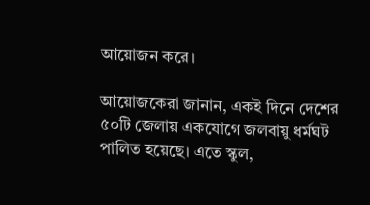আয়োজন করে।

আয়োজকেরা জানান, একই দিনে দেশের ৫০টি জেলায় একযোগে জলবায়ু ধর্মঘট পালিত হয়েছে। এতে স্কুল,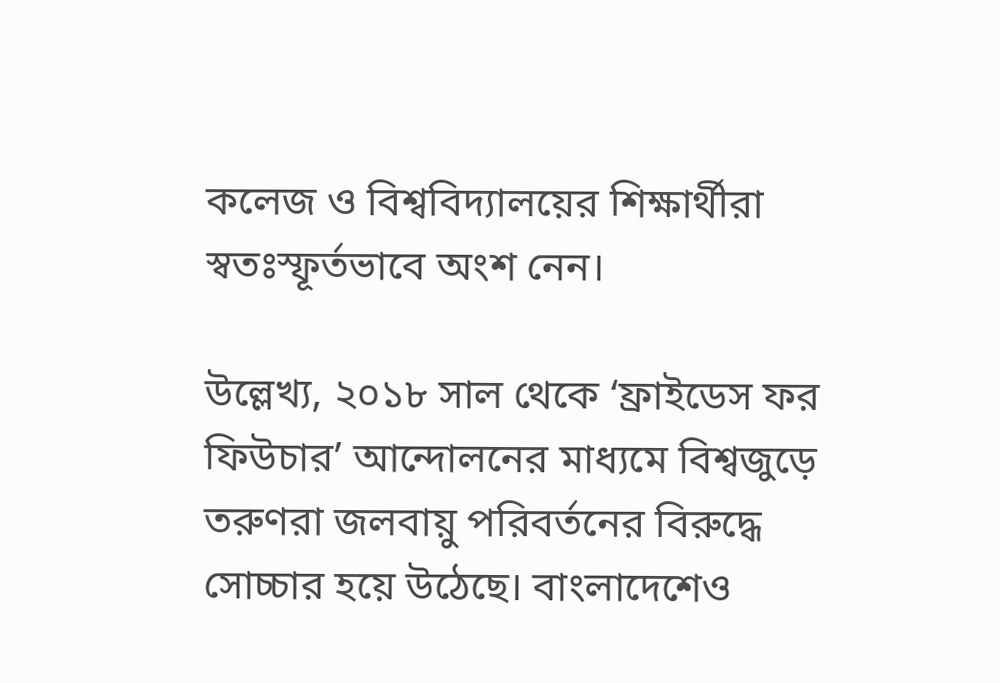কলেজ ও বিশ্ববিদ্যালয়ের শিক্ষার্থীরা স্বতঃস্ফূর্তভাবে অংশ নেন।

উল্লেখ্য, ২০১৮ সাল থেকে ‘ফ্রাইডেস ফর ফিউচার’ আন্দোলনের মাধ্যমে বিশ্বজুড়ে তরুণরা জলবায়ু পরিবর্তনের বিরুদ্ধে সোচ্চার হয়ে উঠেছে। বাংলাদেশেও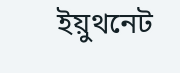ইয়ুথনেট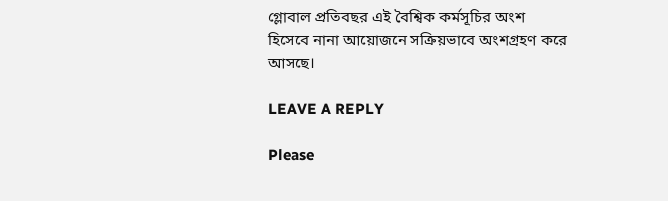গ্লোবাল প্রতিবছর এই বৈশ্বিক কর্মসূচির অংশ হিসেবে নানা আয়োজনে সক্রিয়ভাবে অংশগ্রহণ করে আসছে।

LEAVE A REPLY

Please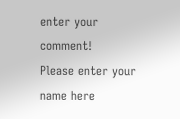enter your comment!
Please enter your name here